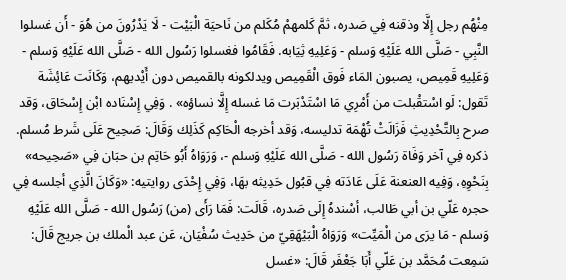مِنْهُم رجل إِلَّا وذقنه فِي صَدره، ثمَّ كَلمهمْ مُكَلم من نَاحيَة الْبَيْت - لَا يَدْرُونَ من هُوَ - أَن غسلوا النَّبِي - صَلَّى الله عَلَيْهِ وَسلم - وَعَلِيهِ ثِيَابه. فَقَامُوا فغسلوا رَسُول الله - صَلَّى الله عَلَيْهِ وَسلم - وَعَلِيهِ قَمِيص، يصبون المَاء فَوق الْقَمِيص ويدلكونه بالقميص دون أَيْديهم، وَكَانَت عَائِشَة تَقول: لَو اسْتقْبلت من أَمْرِي مَا اسْتَدْبَرت مَا غسله إِلَّا نساؤه» . وَفِي إِسْنَاده ابْن إِسْحَاق، وَقد صرح بِالتَّحْدِيثِ فَزَالَتْ تُهْمَة تدليسه، وَقد أخرجه الْحَاكِم كَذَلِك وَقَالَ: صَحِيح عَلَى شَرط مُسلم. ذكره فِي آخر وَفَاة رَسُول الله - صَلَّى الله عَلَيْهِ وَسلم -، وَرَوَاهُ أَبُو حَاتِم بن حبَان فِي «صَحِيحه» بِنَحْوِهِ، وَفِيه العنعنة عَلَى عَادَته فِي قبُول حَدِيثه بهَا، وَفِي إِحْدَى روايتيه: «وَكَانَ الَّذِي أجلسه فِي حجره عَلّي بن أبي طَالب، أسْندهُ إِلَى صَدره، قَالَت: فَمَا رَأَى (من) رَسُول الله - صَلَّى الله عَلَيْهِ وَسلم - مَا يرَى من الْمَيِّت» وَرَوَاهُ الْبَيْهَقِيّ من حَدِيث سُفْيَان، عَن عبد الْملك بن جريج قَالَ: سَمِعت مُحَمَّد بن عَلّي أَبَا جَعْفَر قَالَ: «غسل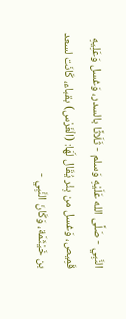النَّبِي - صَلَّى الله عَلَيْهِ وَسلم - ثَلَاثًا بالسدر، وَغسل وَعَلِيهِ قَمِيص، وَغسل من بِئْر يُقَال لَهَا: (الْغَرْس) بقباء، كَانَت لسعد بن خَيْثَمَة، وَكَانَ النَّبِي -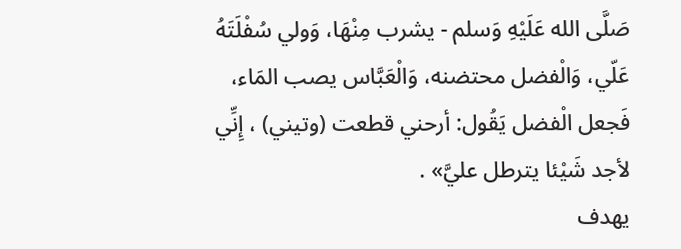صَلَّى الله عَلَيْهِ وَسلم - يشرب مِنْهَا، وَولي سُفْلَتَهُ عَلّي، وَالْفضل محتضنه، وَالْعَبَّاس يصب المَاء، فَجعل الْفضل يَقُول: أرحني قطعت (وتيني) ، إِنِّي لأجد شَيْئا يترطل عليَّ» .
يهدف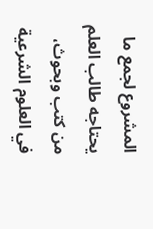المشروع لجمع ما يحتاجه طالب العلم من كتب وبحوث، في العلوم الشرعية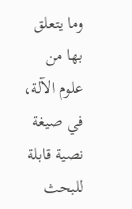وما يتعلق بها من علوم الآلة، في صيغة نصية قابلة للبحث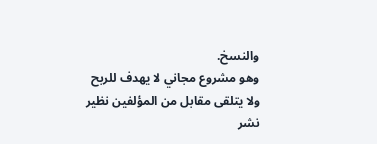والنسخ.
وهو مشروع مجاني لا يهدف للربح ولا يتلقى مقابل من المؤلفين نظير نشر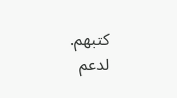كتبهم.
لدعم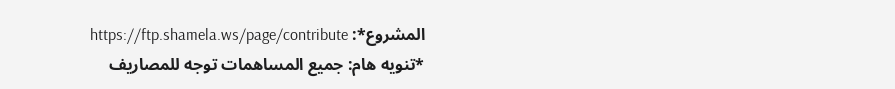المشروع*: https://ftp.shamela.ws/page/contribute
*تنويه هام: جميع المساهمات توجه للمصاريف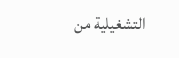التشغيلية من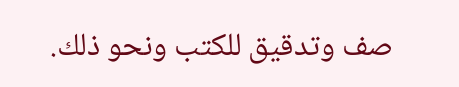صف وتدقيق للكتب ونحو ذلك.